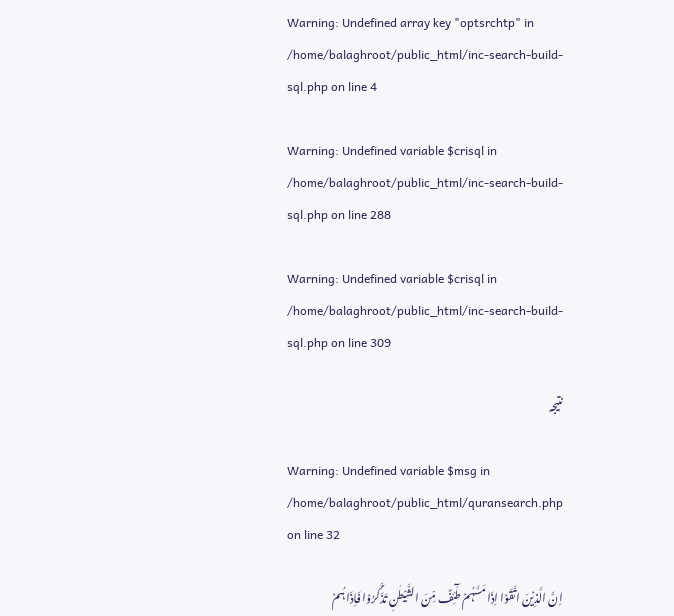Warning: Undefined array key "optsrchtp" in /home/balaghroot/public_html/inc-search-build-sql.php on line 4

Warning: Undefined variable $crisql in /home/balaghroot/public_html/inc-search-build-sql.php on line 288

Warning: Undefined variable $crisql in /home/balaghroot/public_html/inc-search-build-sql.php on line 309

نتیجہ

Warning: Undefined variable $msg in /home/balaghroot/public_html/quransearch.php on line 32

اِنَّ الَّذِیۡنَ اتَّقَوۡا اِذَا مَسَّہُمۡ طٰٓئِفٌ مِّنَ الشَّیۡطٰنِ تَذَکَّرُوۡا فَاِذَا ہُمۡ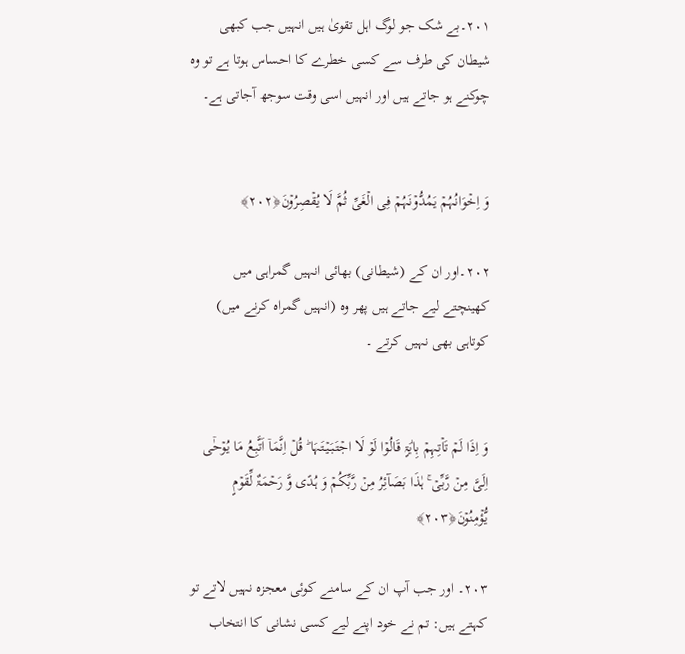۲۰۱۔بے شک جو لوگ اہل تقویٰ ہیں انہیں جب کبھی شیطان کی طرف سے کسی خطرے کا احساس ہوتا ہے تو وہ چوکنے ہو جاتے ہیں اور انہیں اسی وقت سوجھ آجاتی ہے۔


وَ اِخۡوَانُہُمۡ یَمُدُّوۡنَہُمۡ فِی الۡغَیِّ ثُمَّ لَا یُقۡصِرُوۡنَ﴿۲۰۲﴾

۲۰۲۔اور ان کے (شیطانی) بھائی انہیں گمراہی میں کھینچتے لیے جاتے ہیں پھر وہ (انہیں گمراہ کرنے میں) کوتاہی بھی نہیں کرتے ۔


وَ اِذَا لَمۡ تَاۡتِہِمۡ بِاٰیَۃٍ قَالُوۡا لَوۡ لَا اجۡتَبَیۡتَہَا ؕ قُلۡ اِنَّمَاۤ اَتَّبِعُ مَا یُوۡحٰۤی اِلَیَّ مِنۡ رَّبِّیۡ ۚ ہٰذَا بَصَآئِرُ مِنۡ رَّبِّکُمۡ وَ ہُدًی وَّ رَحۡمَۃٌ لِّقَوۡمٍ یُّؤۡمِنُوۡنَ﴿۲۰۳﴾

۲۰۳۔ اور جب آپ ان کے سامنے کوئی معجزہ نہیں لاتے تو کہتے ہیں: تم نے خود اپنے لیے کسی نشانی کا انتخاب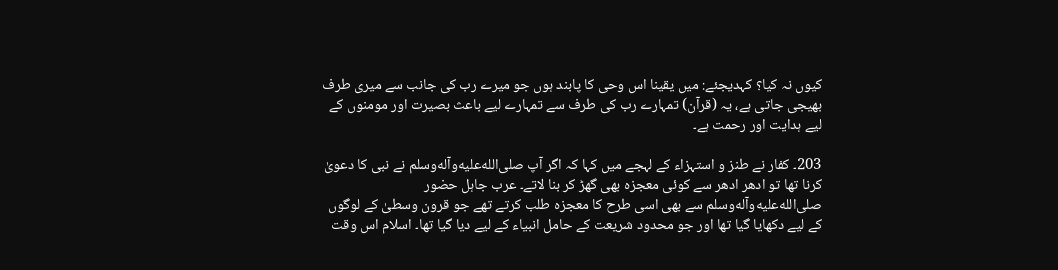کیوں نہ کیا؟ کہدیجئے: میں یقینا اس وحی کا پابند ہوں جو میرے رب کی جانب سے میری طرف بھیجی جاتی ہے، یہ (قرآن) تمہارے رب کی طرف سے تمہارے لیے باعث بصیرت اور مومنوں کے لیے ہدایت اور رحمت ہے۔

203۔ کفار نے طنز و استہزاء کے لہجے میں کہا کہ اگر آپ صلى‌الله‌عليه‌وآله‌وسلم نے نبی کا دعویٰ کرنا تھا تو ادھر ادھر سے کوئی معجزہ بھی گھڑ کر بنا لاتے۔ عرب جاہل حضور صلى‌الله‌عليه‌وآله‌وسلم سے بھی اسی طرح کا معجزہ طلب کرتے تھے جو قرون وسطیٰ کے لوگوں کے لیے دکھایا گیا تھا اور جو محدود شریعت کے حامل انبیاء کے لیے دیا گیا تھا۔ اسلام اس وقت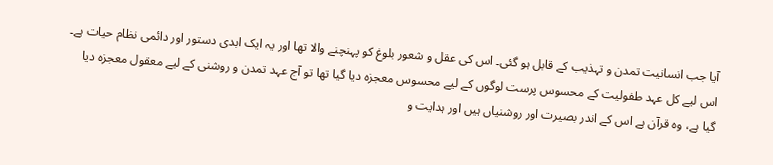آیا جب انسانیت تمدن و تہذیب کے قابل ہو گئی۔ اس کی عقل و شعور بلوغ کو پہنچنے والا تھا اور یہ ایک ابدی دستور اور دائمی نظام حیات ہے۔ اس لیے کل عہد طفولیت کے محسوس پرست لوگوں کے لیے محسوس معجزہ دیا گیا تھا تو آج عہد تمدن و روشنی کے لیے معقول معجزہ دیا گیا ہے، وہ قرآن ہے اس کے اندر بصیرت اور روشنیاں ہیں اور ہدایت و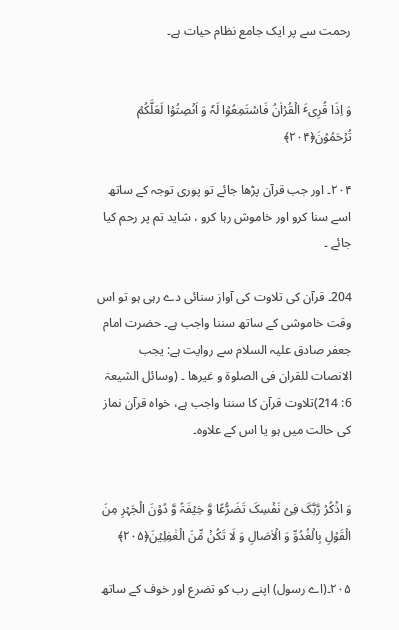رحمت سے پر ایک جامع نظام حیات ہے۔


وَ اِذَا قُرِیٴَ الۡقُرۡاٰنُ فَاسۡتَمِعُوۡا لَہٗ وَ اَنۡصِتُوۡا لَعَلَّکُمۡ تُرۡحَمُوۡنَ﴿۲۰۴﴾

۲۰۴۔ اور جب قرآن پڑھا جائے تو پوری توجہ کے ساتھ اسے سنا کرو اور خاموش رہا کرو ، شاید تم پر رحم کیا جائے ۔

204۔ قرآن کی تلاوت کی آواز سنائی دے رہی ہو تو اس وقت خاموشی کے ساتھ سننا واجب ہے۔ حضرت امام جعفر صادق علیہ السلام سے روایت ہے: یجب الانصات للقران فی الصلوۃ و غیرھا ۔ (وسائل الشیعۃ 6: 214)تلاوت قرآن کا سننا واجب ہے، خواہ قرآن نماز کی حالت میں ہو یا اس کے علاوہ۔


وَ اذۡکُرۡ رَّبَّکَ فِیۡ نَفۡسِکَ تَضَرُّعًا وَّ خِیۡفَۃً وَّ دُوۡنَ الۡجَہۡرِ مِنَ الۡقَوۡلِ بِالۡغُدُوِّ وَ الۡاٰصَالِ وَ لَا تَکُنۡ مِّنَ الۡغٰفِلِیۡنَ﴿۲۰۵﴾

۲۰۵۔(اے رسول) اپنے رب کو تضرع اور خوف کے ساتھ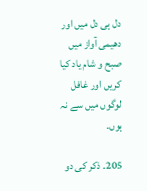دل ہی دل میں اور دھیمی آواز میں صبح و شام یاد کیا کریں اور غافل لوگوں میں سے نہ ہوں۔

205۔ ذکر کی دو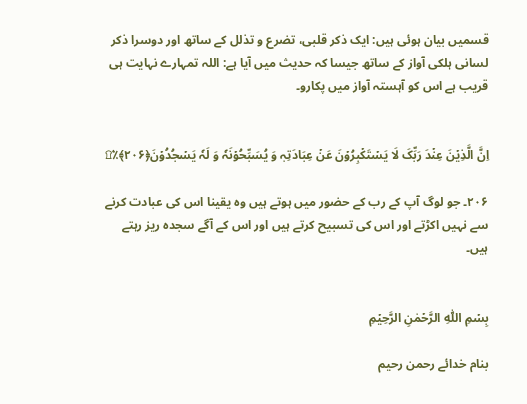قسمیں بیان ہوئی ہیں: ایک ذکر قلبی، تضرع و تذلل کے ساتھ اور دوسرا ذکر لسانی ہلکی آواز کے ساتھ جیسا کہ حدیث میں آیا ہے: اللہ تمہارے نہایت ہی قریب ہے اس کو آہستہ آواز میں پکارو۔


اِنَّ الَّذِیۡنَ عِنۡدَ رَبِّکَ لَا یَسۡتَکۡبِرُوۡنَ عَنۡ عِبَادَتِہٖ وَ یُسَبِّحُوۡنَہٗ وَ لَہٗ یَسۡجُدُوۡنَ﴿۲۰۶﴾٪ٛ۩

۲۰۶۔ جو لوگ آپ کے رب کے حضور میں ہوتے ہیں وہ یقینا اس کی عبادت کرنے سے نہیں اکڑتے اور اس کی تسبیح کرتے ہیں اور اس کے آگے سجدہ ریز رہتے ہیں۔


بِسۡمِ اللّٰہِ الرَّحۡمٰنِ الرَّحِیۡمِ

بنام خدائے رحمن رحیم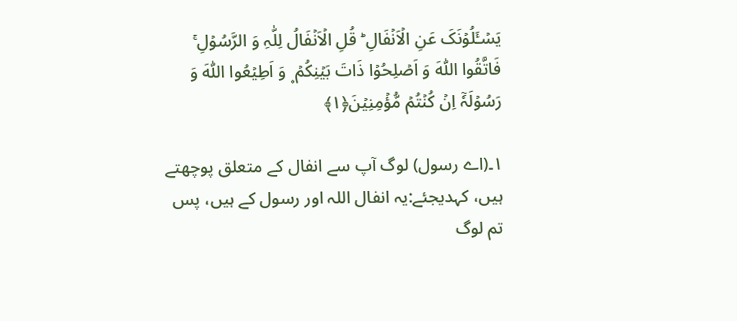یَسۡـَٔلُوۡنَکَ عَنِ الۡاَنۡفَالِ ؕ قُلِ الۡاَنۡفَالُ لِلّٰہِ وَ الرَّسُوۡلِ ۚ فَاتَّقُوا اللّٰہَ وَ اَصۡلِحُوۡا ذَاتَ بَیۡنِکُمۡ ۪ وَ اَطِیۡعُوا اللّٰہَ وَ رَسُوۡلَہٗۤ اِنۡ کُنۡتُمۡ مُّؤۡمِنِیۡنَ﴿۱﴾

۱۔(اے رسول) لوگ آپ سے انفال کے متعلق پوچھتے ہیں، کہدیجئے:یہ انفال اللہ اور رسول کے ہیں، پس تم لوگ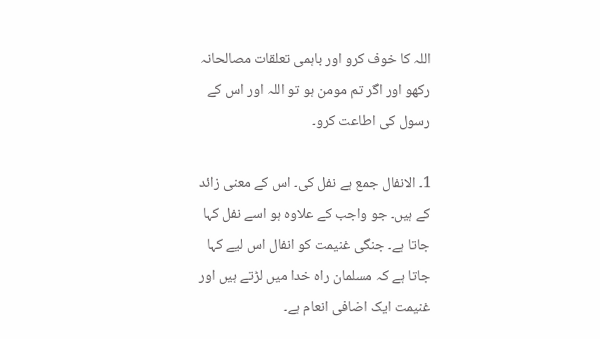اللہ کا خوف کرو اور باہمی تعلقات مصالحانہ رکھو اور اگر تم مومن ہو تو اللہ اور اس کے رسول کی اطاعت کرو۔

1۔ الانفال جمع ہے نفل کی۔ اس کے معنی زائد کے ہیں۔ جو واجب کے علاوہ ہو اسے نفل کہا جاتا ہے۔ جنگی غنیمت کو انفال اس لیے کہا جاتا ہے کہ مسلمان راہ خدا میں لڑتے ہیں اور غنیمت ایک اضافی انعام ہے۔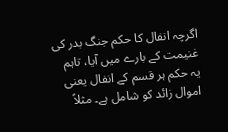اگرچہ انفال کا حکم جنگ بدر کی غنیمت کے بارے میں آیا، تاہم یہ حکم ہر قسم کے انفال یعنی اموال زائد کو شامل ہے۔ مثلاً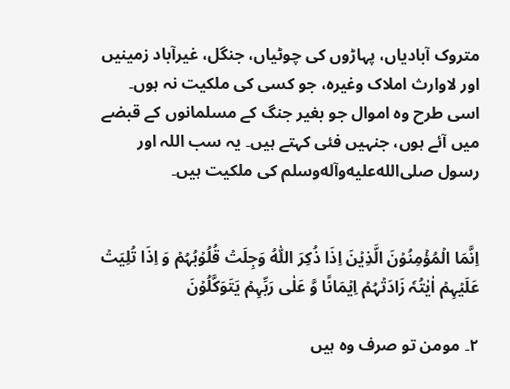متروک آبادیاں، پہاڑوں کی چوٹیاں، جنگل، غیرآباد زمینیں اور لاوارث املاک وغیرہ، جو کسی کی ملکیت نہ ہوں۔ اسی طرح وہ اموال جو بغیر جنگ کے مسلمانوں کے قبضے میں آئے ہوں، جنہیں فئی کہتے ہیں۔ یہ سب اللہ اور رسول صلى‌الله‌عليه‌وآله‌وسلم کی ملکیت ہیں۔


اِنَّمَا الۡمُؤۡمِنُوۡنَ الَّذِیۡنَ اِذَا ذُکِرَ اللّٰہُ وَجِلَتۡ قُلُوۡبُہُمۡ وَ اِذَا تُلِیَتۡ عَلَیۡہِمۡ اٰیٰتُہٗ زَادَتۡہُمۡ اِیۡمَانًا وَّ عَلٰی رَبِّہِمۡ یَتَوَکَّلُوۡنَ

۲۔ مومن تو صرف وہ ہیں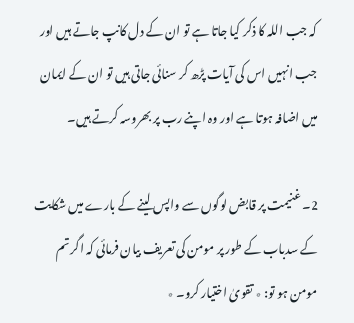کہ جب اللہ کا ذکر کیا جاتا ہے تو ان کے دل کانپ جاتے ہیں اور جب انہیں اس کی آیات پڑھ کر سنائی جاتی ہیں تو ان کے ایمان میں اضافہ ہوتا ہے اور وہ اپنے رب پر بھروسہ کرتے ہیں۔

2۔ غنیمت پر قابض لوگوں سے واپس لینے کے بارے میں شکایت کے سدباب کے طور پر مومن کی تعریف بیان فرمائی کہ اگر تم مومن ہو تو: ٭ تقویٰ اختیار کرو۔ ٭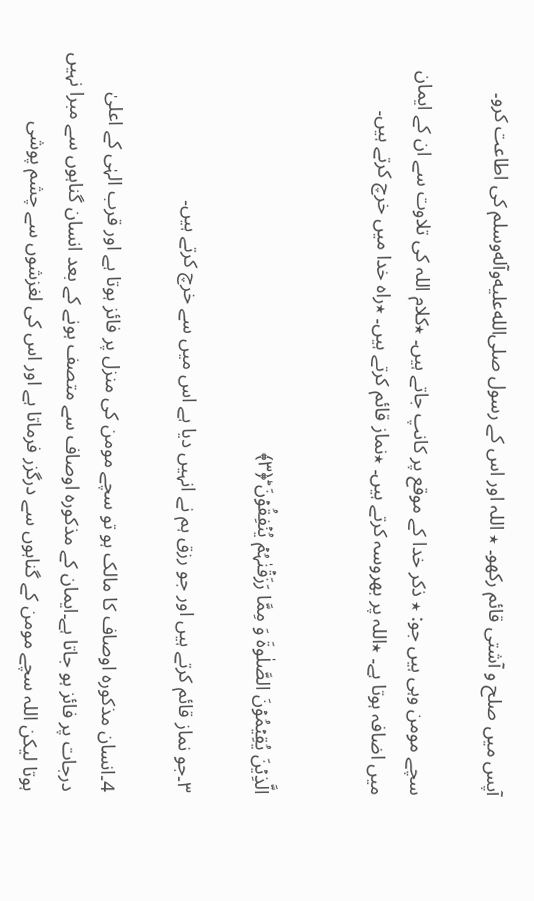آپس میں صلح و آشتی قائم رکھو۔ ٭ اللہ اور اس کے رسول صلى‌الله‌عليه‌وآله‌وسلم کی اطاعت کرو۔

سچے مومن وہی ہیں جو: ٭ ذکر خدا کے موقع پر کانپ جاتے ہیں۔ ٭کلام اللہ کی تلاوت سے ان کے ایمان میں اضافہ ہوتا ہے۔ ٭اللہ پر بھروسہ کرتے ہیں۔ ٭نماز قائم کرتے ہیں۔ ٭راہ خدا میں خرچ کرتے ہیں۔


الَّذِیۡنَ یُقِیۡمُوۡنَ الصَّلٰوۃَ وَ مِمَّا رَزَقۡنٰہُمۡ یُنۡفِقُوۡنَ ؕ﴿۳﴾

۳۔جو نماز قائم کرتے ہیں اور جو رزق ہم نے انہیں دیا ہے اس میں سے خرچ کرتے ہیں۔

4۔انسان مذکورہ اوصاف کا مالک ہو تو سچے مومن کی منزل پر فائز ہوتا ہے اور قرب الہٰی کے اعلیٰ درجات پر فائز ہو جاتا ہے۔ایمان کے مذکورہ اوصاف سے متصف ہونے کے بعد انسان گناہوں سے مبرا نہیں ہوتا لیکن اللہ سچے مومن کے گناہوں سے درگزر فرماتا ہے اور اس کی لغزشوں سے چشم پوشی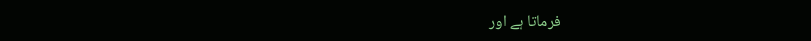فرماتا ہے اور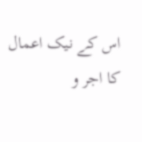اس کے نیک اعمال کا اجر و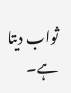ثواب دیتا ہے۔